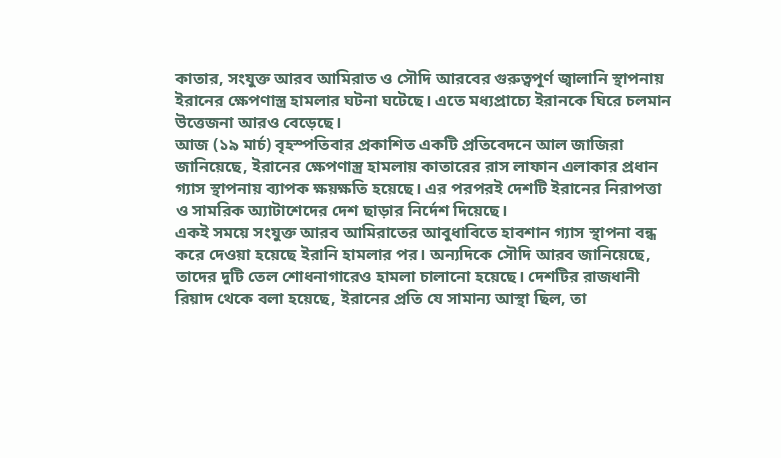কাতার, সংযুক্ত আরব আমিরাত ও সৌদি আরবের গুরুত্বপূর্ণ জ্বালানি স্থাপনায় ইরানের ক্ষেপণাস্ত্র হামলার ঘটনা ঘটেছে। এতে মধ্যপ্রাচ্যে ইরানকে ঘিরে চলমান উত্তেজনা আরও বেড়েছে।
আজ (১৯ মার্চ) বৃহস্পতিবার প্রকাশিত একটি প্রতিবেদনে আল জাজিরা জানিয়েছে, ইরানের ক্ষেপণাস্ত্র হামলায় কাতারের রাস লাফান এলাকার প্রধান গ্যাস স্থাপনায় ব্যাপক ক্ষয়ক্ষতি হয়েছে। এর পরপরই দেশটি ইরানের নিরাপত্তা ও সামরিক অ্যাটাশেদের দেশ ছাড়ার নির্দেশ দিয়েছে।
একই সময়ে সংযুক্ত আরব আমিরাতের আবুধাবিতে হাবশান গ্যাস স্থাপনা বন্ধ করে দেওয়া হয়েছে ইরানি হামলার পর। অন্যদিকে সৌদি আরব জানিয়েছে, তাদের দুটি তেল শোধনাগারেও হামলা চালানো হয়েছে। দেশটির রাজধানী রিয়াদ থেকে বলা হয়েছে, ইরানের প্রতি যে সামান্য আস্থা ছিল, তা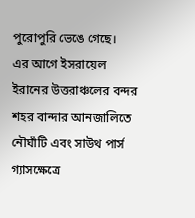পুরোপুরি ভেঙে গেছে।
এর আগে ইসরায়েল ইরানের উত্তরাঞ্চলের বন্দর শহর বান্দার আনজালিতে নৌঘাঁটি এবং সাউথ পার্স গ্যাসক্ষেত্রে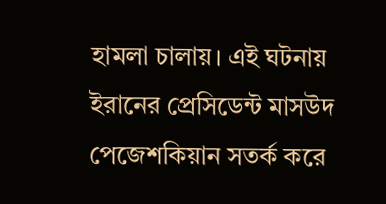হামলা চালায়। এই ঘটনায় ইরানের প্রেসিডেন্ট মাসউদ পেজেশকিয়ান সতর্ক করে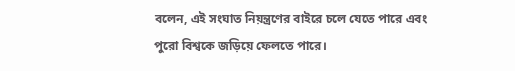বলেন, এই সংঘাত নিয়ন্ত্রণের বাইরে চলে যেতে পারে এবং পুরো বিশ্বকে জড়িয়ে ফেলতে পারে।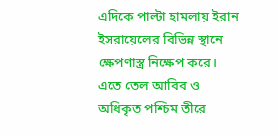এদিকে পাল্টা হামলায় ইরান ইসরায়েলের বিভিন্ন স্থানে ক্ষেপণাস্ত্র নিক্ষেপ করে। এতে তেল আবিব ও অধিকৃত পশ্চিম তীরে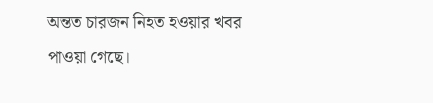অন্তত চারজন নিহত হওয়ার খবর পাওয়া গেছে।